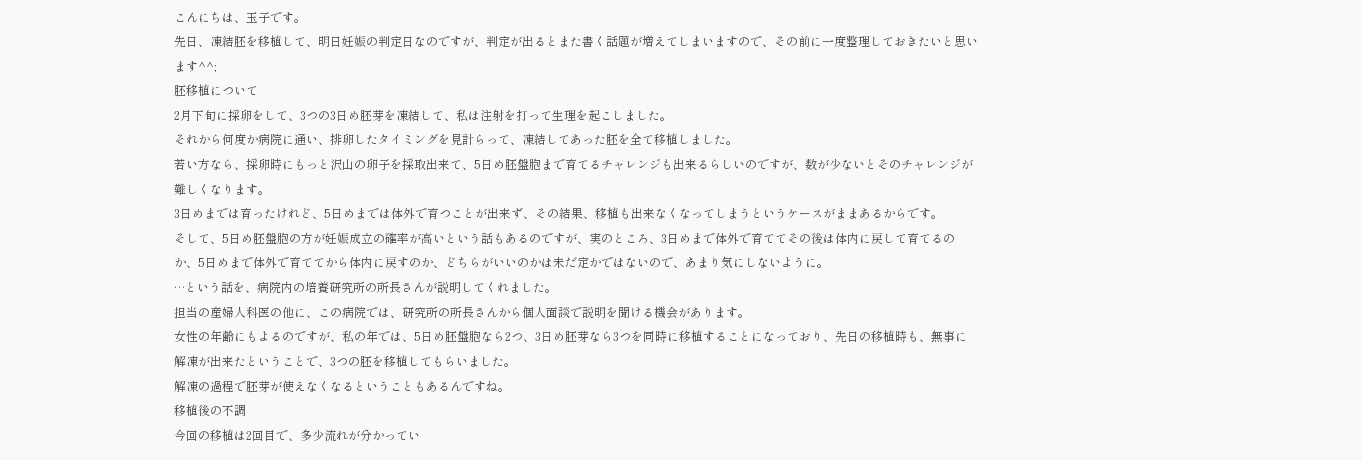こんにちは、玉子です。
先日、凍結胚を移植して、明日妊娠の判定日なのですが、判定が出るとまた書く話題が増えてしまいますので、その前に一度整理しておきたいと思います^^;
胚移植について
2月下旬に採卵をして、3つの3日め胚芽を凍結して、私は注射を打って生理を起こしました。
それから何度か病院に通い、排卵したタイミングを見計らって、凍結してあった胚を全て移植しました。
若い方なら、採卵時にもっと沢山の卵子を採取出来て、5日め胚盤胞まで育てるチャレンジも出来るらしいのですが、数が少ないとそのチャレンジが難しくなります。
3日めまでは育ったけれど、5日めまでは体外で育つことが出来ず、その結果、移植も出来なくなってしまうというケースがままあるからです。
そして、5日め胚盤胞の方が妊娠成立の確率が高いという話もあるのですが、実のところ、3日めまで体外で育ててその後は体内に戻して育てるのか、5日めまで体外で育ててから体内に戻すのか、どちらがいいのかは未だ定かではないので、あまり気にしないように。
…という話を、病院内の培養研究所の所長さんが説明してくれました。
担当の産婦人科医の他に、この病院では、研究所の所長さんから個人面談で説明を聞ける機会があります。
女性の年齢にもよるのですが、私の年では、5日め胚盤胞なら2つ、3日め胚芽なら3つを同時に移植することになっており、先日の移植時も、無事に解凍が出来たということで、3つの胚を移植してもらいました。
解凍の過程で胚芽が使えなくなるということもあるんですね。
移植後の不調
今回の移植は2回目で、多少流れが分かってい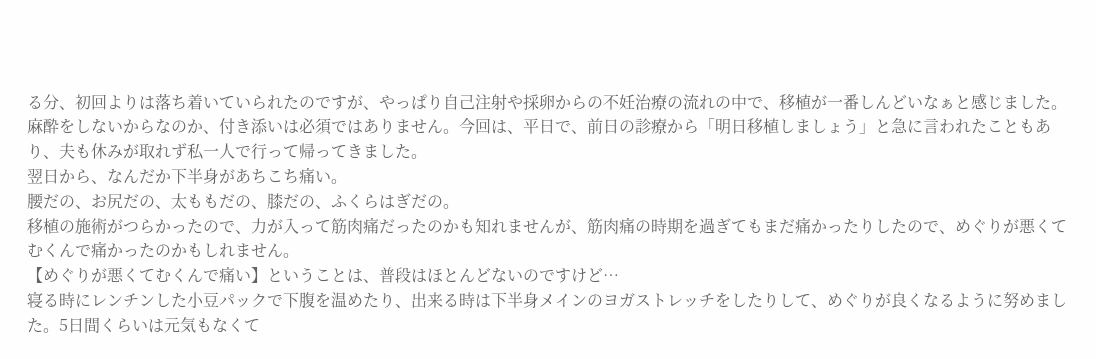る分、初回よりは落ち着いていられたのですが、やっぱり自己注射や採卵からの不妊治療の流れの中で、移植が一番しんどいなぁと感じました。
麻酔をしないからなのか、付き添いは必須ではありません。今回は、平日で、前日の診療から「明日移植しましょう」と急に言われたこともあり、夫も休みが取れず私一人で行って帰ってきました。
翌日から、なんだか下半身があちこち痛い。
腰だの、お尻だの、太ももだの、膝だの、ふくらはぎだの。
移植の施術がつらかったので、力が入って筋肉痛だったのかも知れませんが、筋肉痛の時期を過ぎてもまだ痛かったりしたので、めぐりが悪くてむくんで痛かったのかもしれません。
【めぐりが悪くてむくんで痛い】ということは、普段はほとんどないのですけど…
寝る時にレンチンした小豆パックで下腹を温めたり、出来る時は下半身メインのヨガストレッチをしたりして、めぐりが良くなるように努めました。5日間くらいは元気もなくて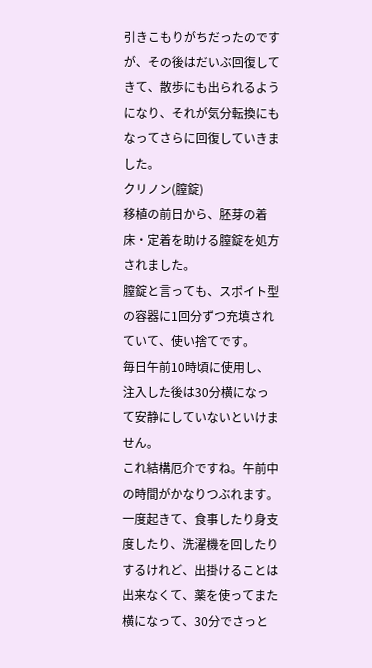引きこもりがちだったのですが、その後はだいぶ回復してきて、散歩にも出られるようになり、それが気分転換にもなってさらに回復していきました。
クリノン(膣錠)
移植の前日から、胚芽の着床・定着を助ける膣錠を処方されました。
膣錠と言っても、スポイト型の容器に1回分ずつ充填されていて、使い捨てです。
毎日午前10時頃に使用し、注入した後は30分横になって安静にしていないといけません。
これ結構厄介ですね。午前中の時間がかなりつぶれます。
一度起きて、食事したり身支度したり、洗濯機を回したりするけれど、出掛けることは出来なくて、薬を使ってまた横になって、30分でさっと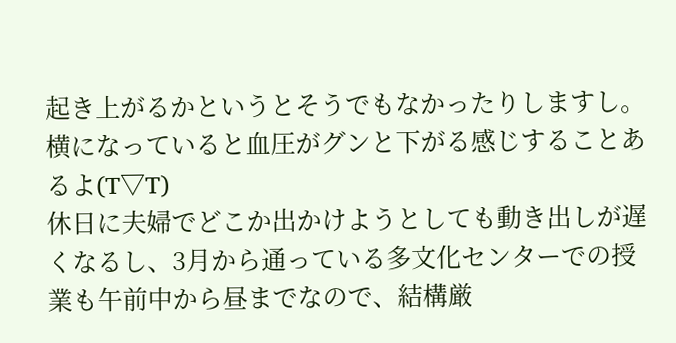起き上がるかというとそうでもなかったりしますし。
横になっていると血圧がグンと下がる感じすることあるよ(T▽T)
休日に夫婦でどこか出かけようとしても動き出しが遅くなるし、3月から通っている多文化センターでの授業も午前中から昼までなので、結構厳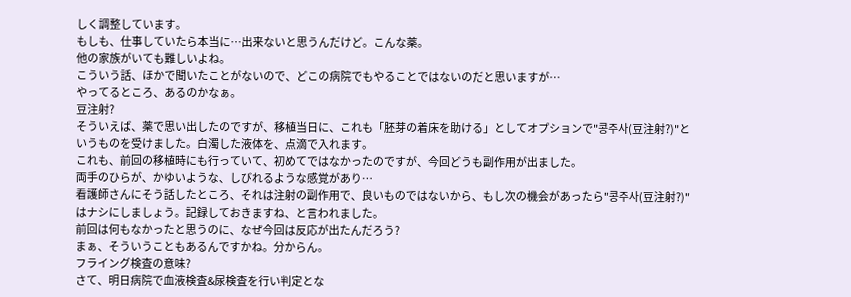しく調整しています。
もしも、仕事していたら本当に…出来ないと思うんだけど。こんな薬。
他の家族がいても難しいよね。
こういう話、ほかで聞いたことがないので、どこの病院でもやることではないのだと思いますが…
やってるところ、あるのかなぁ。
豆注射?
そういえば、薬で思い出したのですが、移植当日に、これも「胚芽の着床を助ける」としてオプションで"콩주사(豆注射?)"というものを受けました。白濁した液体を、点滴で入れます。
これも、前回の移植時にも行っていて、初めてではなかったのですが、今回どうも副作用が出ました。
両手のひらが、かゆいような、しびれるような感覚があり…
看護師さんにそう話したところ、それは注射の副作用で、良いものではないから、もし次の機会があったら"콩주사(豆注射?)"はナシにしましょう。記録しておきますね、と言われました。
前回は何もなかったと思うのに、なぜ今回は反応が出たんだろう?
まぁ、そういうこともあるんですかね。分からん。
フライング検査の意味?
さて、明日病院で血液検査&尿検査を行い判定とな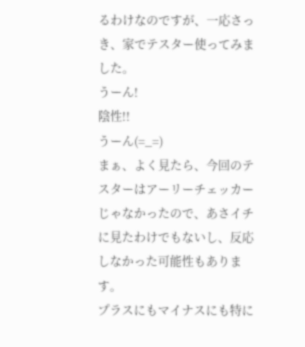るわけなのですが、一応さっき、家でテスター使ってみました。
うーん!
陰性!!
うーん(=_=)
まぁ、よく見たら、今回のテスターはアーリーチェッカーじゃなかったので、あさイチに見たわけでもないし、反応しなかった可能性もあります。
プラスにもマイナスにも特に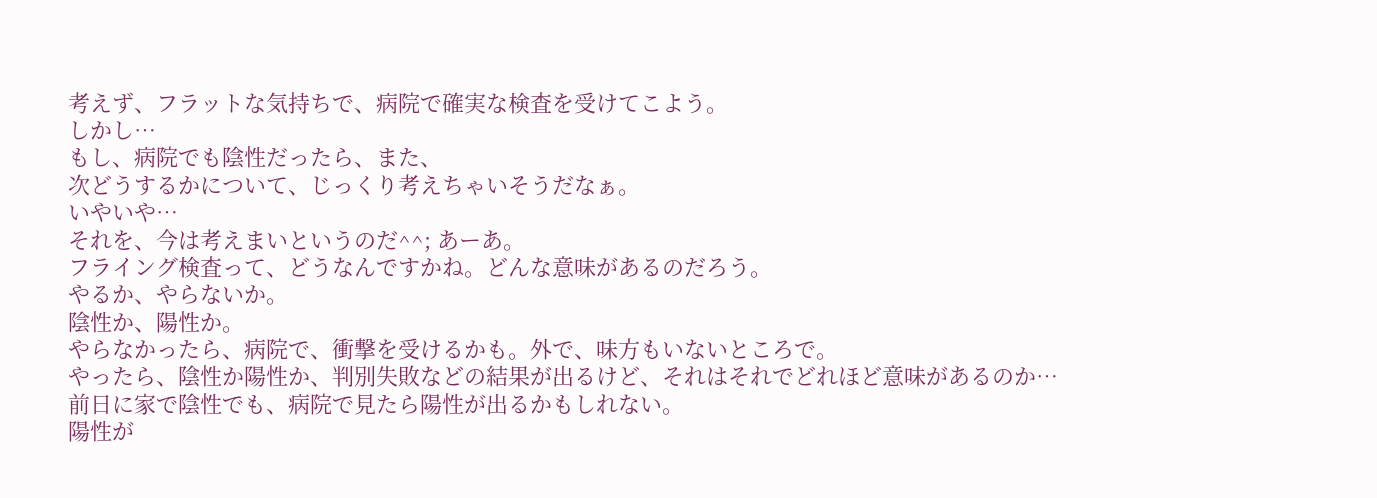考えず、フラットな気持ちで、病院で確実な検査を受けてこよう。
しかし…
もし、病院でも陰性だったら、また、
次どうするかについて、じっくり考えちゃいそうだなぁ。
いやいや…
それを、今は考えまいというのだ^^; あーあ。
フライング検査って、どうなんですかね。どんな意味があるのだろう。
やるか、やらないか。
陰性か、陽性か。
やらなかったら、病院で、衝撃を受けるかも。外で、味方もいないところで。
やったら、陰性か陽性か、判別失敗などの結果が出るけど、それはそれでどれほど意味があるのか…
前日に家で陰性でも、病院で見たら陽性が出るかもしれない。
陽性が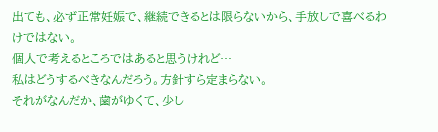出ても、必ず正常妊娠で、継続できるとは限らないから、手放しで喜べるわけではない。
個人で考えるところではあると思うけれど…
私はどうするべきなんだろう。方針すら定まらない。
それがなんだか、歯がゆくて、少し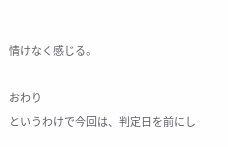情けなく感じる。

おわり
というわけで今回は、判定日を前にし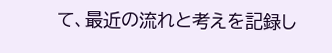て、最近の流れと考えを記録し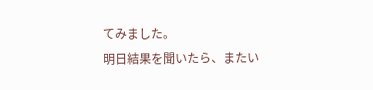てみました。
明日結果を聞いたら、またい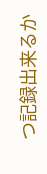つ記録出来るか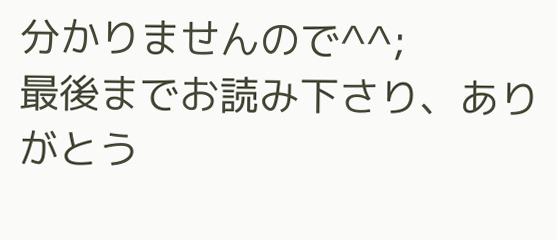分かりませんので^^;
最後までお読み下さり、ありがとう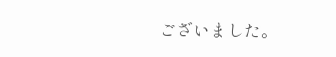ございました。